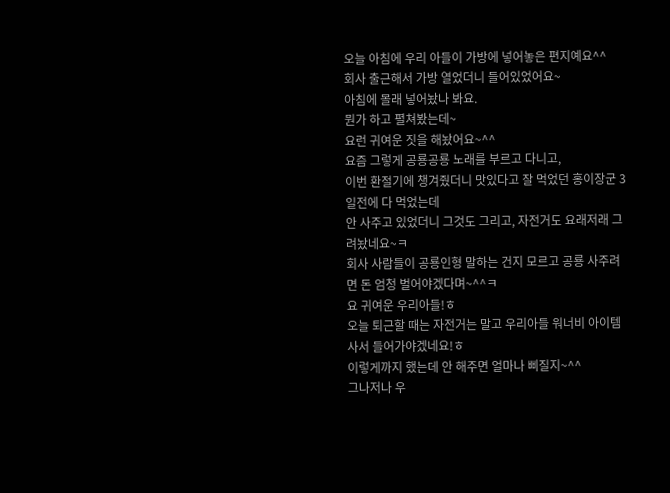오늘 아침에 우리 아들이 가방에 넣어놓은 편지예요^^
회사 출근해서 가방 열었더니 들어있었어요~
아침에 몰래 넣어놨나 봐요.
뭔가 하고 펼쳐봤는데~
요런 귀여운 짓을 해놨어요~^^
요즘 그렇게 공룡공룡 노래를 부르고 다니고,
이번 환절기에 챙겨줬더니 맛있다고 잘 먹었던 홍이장군 3일전에 다 먹었는데
안 사주고 있었더니 그것도 그리고, 자전거도 요래저래 그려놨네요~ㅋ
회사 사람들이 공룡인형 말하는 건지 모르고 공룡 사주려면 돈 엄청 벌어야겠다며~^^ㅋ
요 귀여운 우리아들!ㅎ
오늘 퇴근할 때는 자전거는 말고 우리아들 워너비 아이템 사서 들어가야겠네요!ㅎ
이렇게까지 했는데 안 해주면 얼마나 삐질지~^^
그나저나 우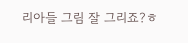리아들 그림 잘 그리죠?ㅎ